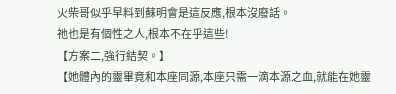火柴哥似乎早料到蘇明會是這反應,根本沒廢話。
祂也是有個性之人,根本不在乎這些!
【方案二,強行結契。】
【她體內的靈畢竟和本座同源,本座只需一滴本源之血,就能在她靈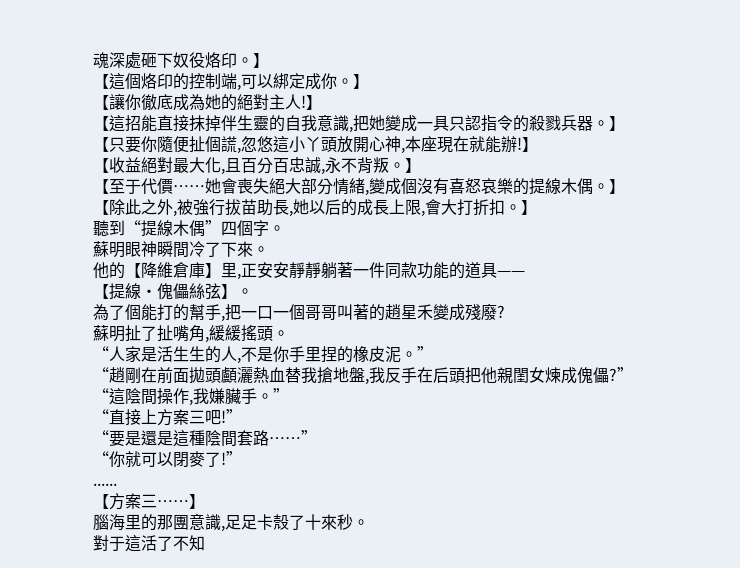魂深處砸下奴役烙印。】
【這個烙印的控制端,可以綁定成你。】
【讓你徹底成為她的絕對主人!】
【這招能直接抹掉伴生靈的自我意識,把她變成一具只認指令的殺戮兵器。】
【只要你隨便扯個謊,忽悠這小丫頭放開心神,本座現在就能辦!】
【收益絕對最大化,且百分百忠誠,永不背叛。】
【至于代價……她會喪失絕大部分情緒,變成個沒有喜怒哀樂的提線木偶。】
【除此之外,被強行拔苗助長,她以后的成長上限,會大打折扣。】
聽到“提線木偶”四個字。
蘇明眼神瞬間冷了下來。
他的【降維倉庫】里,正安安靜靜躺著一件同款功能的道具——
【提線·傀儡絲弦】。
為了個能打的幫手,把一口一個哥哥叫著的趙星禾變成殘廢?
蘇明扯了扯嘴角,緩緩搖頭。
“人家是活生生的人,不是你手里捏的橡皮泥。”
“趙剛在前面拋頭顱灑熱血替我搶地盤,我反手在后頭把他親閨女煉成傀儡?”
“這陰間操作,我嫌臟手。”
“直接上方案三吧!”
“要是還是這種陰間套路……”
“你就可以閉麥了!”
......
【方案三……】
腦海里的那團意識,足足卡殼了十來秒。
對于這活了不知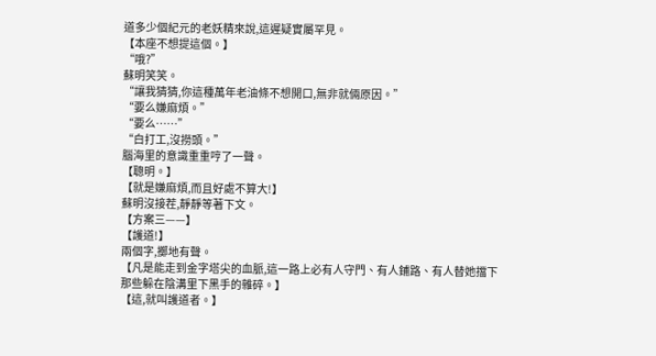道多少個紀元的老妖精來說,這遲疑實屬罕見。
【本座不想提這個。】
“哦?”
蘇明笑笑。
“讓我猜猜,你這種萬年老油條不想開口,無非就倆原因。”
“要么嫌麻煩。”
“要么……”
“白打工,沒撈頭。”
腦海里的意識重重哼了一聲。
【聰明。】
【就是嫌麻煩,而且好處不算大!】
蘇明沒接茬,靜靜等著下文。
【方案三——】
【護道!】
兩個字,擲地有聲。
【凡是能走到金字塔尖的血脈,這一路上必有人守門、有人鋪路、有人替她擋下那些躲在陰溝里下黑手的雜碎。】
【這,就叫護道者。】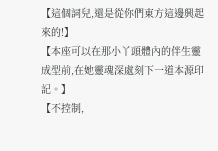【這個詞兒,還是從你們東方這邊興起來的!】
【本座可以在那小丫頭體內的伴生靈成型前,在她靈魂深處刻下一道本源印記。】
【不控制,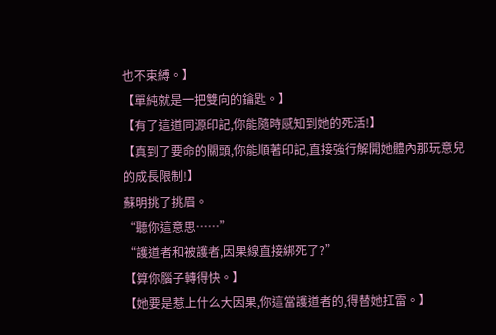也不束縛。】
【單純就是一把雙向的鑰匙。】
【有了這道同源印記,你能隨時感知到她的死活!】
【真到了要命的關頭,你能順著印記,直接強行解開她體內那玩意兒的成長限制!】
蘇明挑了挑眉。
“聽你這意思……”
“護道者和被護者,因果線直接綁死了?”
【算你腦子轉得快。】
【她要是惹上什么大因果,你這當護道者的,得替她扛雷。】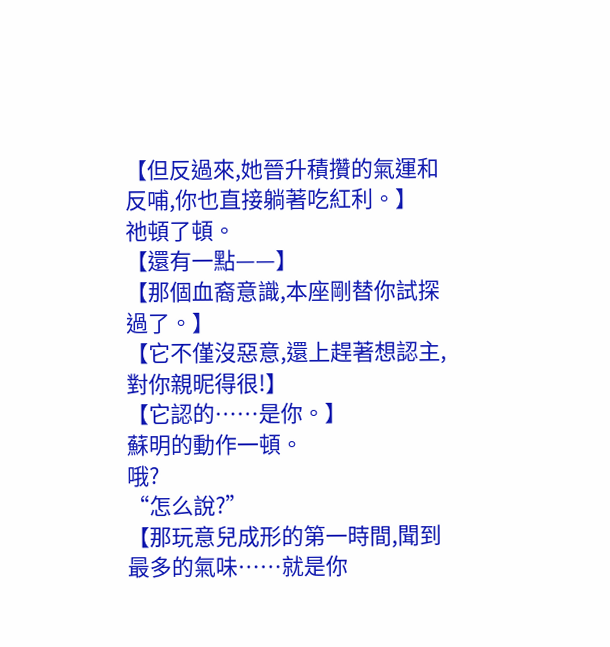【但反過來,她晉升積攢的氣運和反哺,你也直接躺著吃紅利。】
祂頓了頓。
【還有一點——】
【那個血裔意識,本座剛替你試探過了。】
【它不僅沒惡意,還上趕著想認主,對你親昵得很!】
【它認的……是你。】
蘇明的動作一頓。
哦?
“怎么說?”
【那玩意兒成形的第一時間,聞到最多的氣味……就是你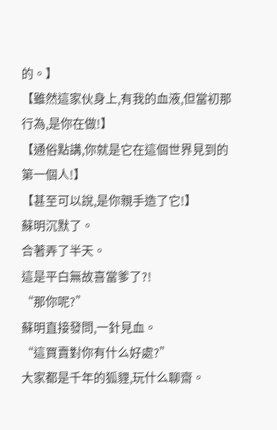的。】
【雖然這家伙身上,有我的血液,但當初那行為,是你在做!】
【通俗點講,你就是它在這個世界見到的第一個人!】
【甚至可以說,是你親手造了它!】
蘇明沉默了。
合著弄了半天。
這是平白無故喜當爹了?!
“那你呢?”
蘇明直接發問,一針見血。
“這買賣對你有什么好處?”
大家都是千年的狐貍,玩什么聊齋。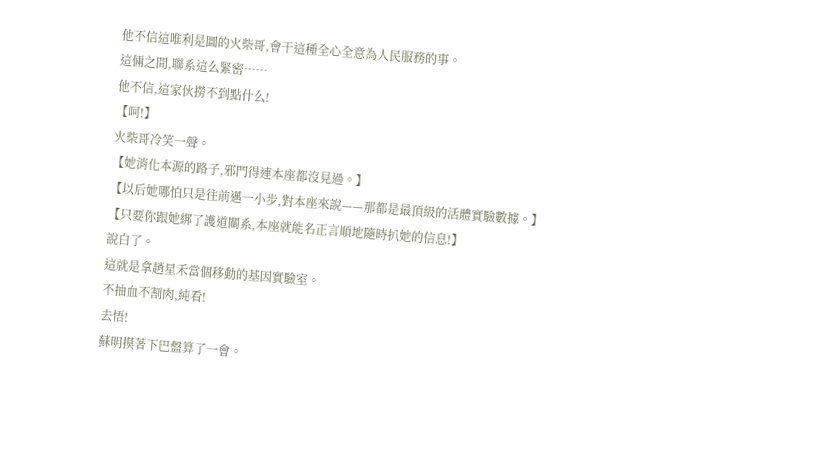他不信這唯利是圖的火柴哥,會干這種全心全意為人民服務的事。
這倆之間,聯系這么緊密……
他不信,這家伙撈不到點什么!
【呵!】
火柴哥冷笑一聲。
【她消化本源的路子,邪門得連本座都沒見過。】
【以后她哪怕只是往前邁一小步,對本座來說——那都是最頂級的活體實驗數據。】
【只要你跟她綁了護道關系,本座就能名正言順地隨時扒她的信息!】
說白了。
這就是拿趙星禾當個移動的基因實驗室。
不抽血不割肉,純看!
去悟!
蘇明摸著下巴盤算了一會。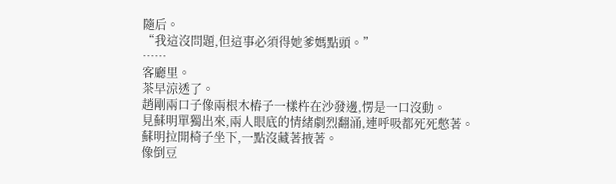隨后。
“我這沒問題,但這事必須得她爹媽點頭。”
……
客廳里。
茶早涼透了。
趙剛兩口子像兩根木樁子一樣杵在沙發邊,愣是一口沒動。
見蘇明單獨出來,兩人眼底的情緒劇烈翻涌,連呼吸都死死憋著。
蘇明拉開椅子坐下,一點沒藏著掖著。
像倒豆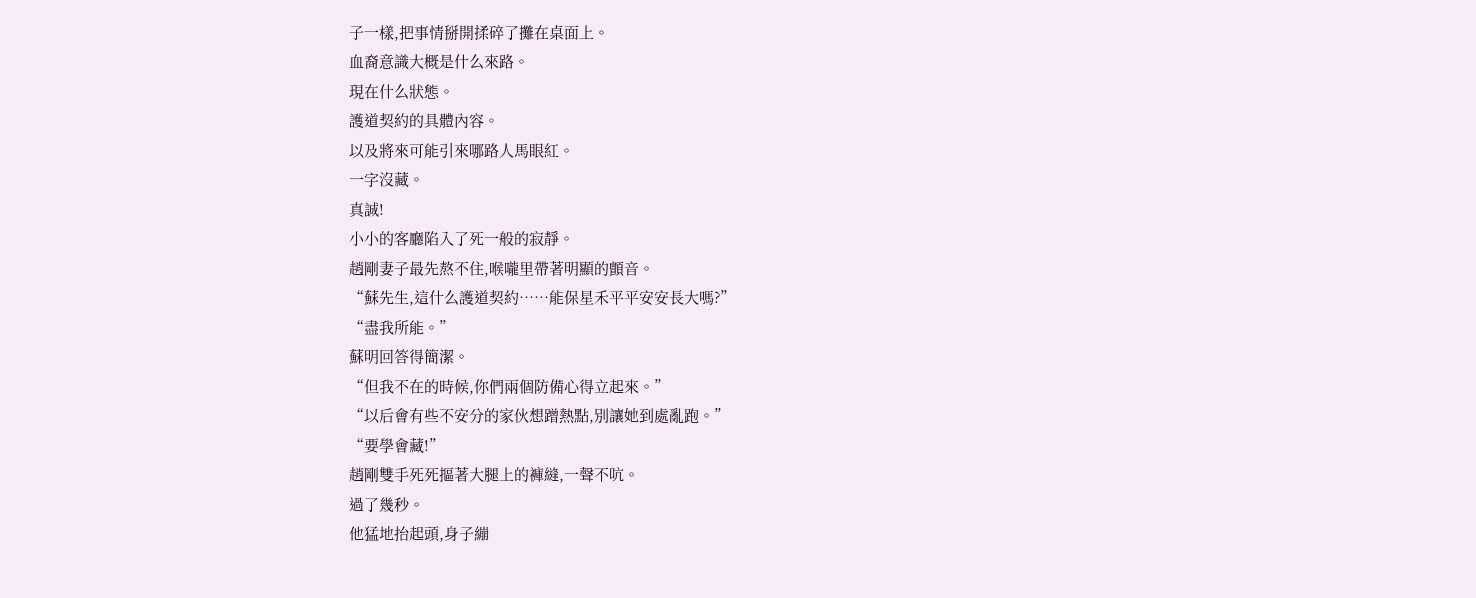子一樣,把事情掰開揉碎了攤在桌面上。
血裔意識大概是什么來路。
現在什么狀態。
護道契約的具體內容。
以及將來可能引來哪路人馬眼紅。
一字沒藏。
真誠!
小小的客廳陷入了死一般的寂靜。
趙剛妻子最先熬不住,喉嚨里帶著明顯的顫音。
“蘇先生,這什么護道契約……能保星禾平平安安長大嗎?”
“盡我所能。”
蘇明回答得簡潔。
“但我不在的時候,你們兩個防備心得立起來。”
“以后會有些不安分的家伙想蹭熱點,別讓她到處亂跑。”
“要學會藏!”
趙剛雙手死死摳著大腿上的褲縫,一聲不吭。
過了幾秒。
他猛地抬起頭,身子繃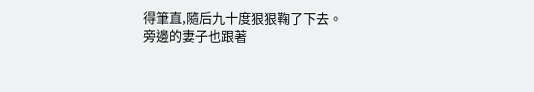得筆直,隨后九十度狠狠鞠了下去。
旁邊的妻子也跟著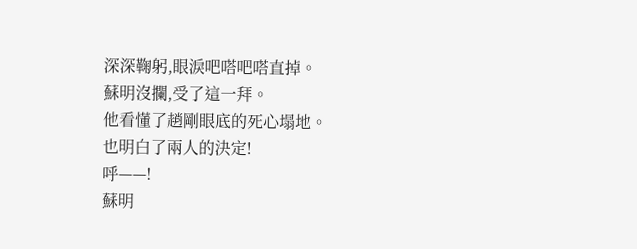深深鞠躬,眼淚吧嗒吧嗒直掉。
蘇明沒攔,受了這一拜。
他看懂了趙剛眼底的死心塌地。
也明白了兩人的決定!
呼——!
蘇明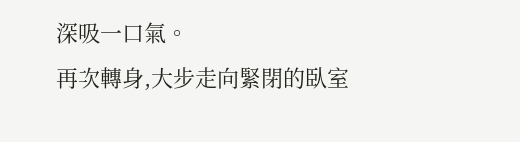深吸一口氣。
再次轉身,大步走向緊閉的臥室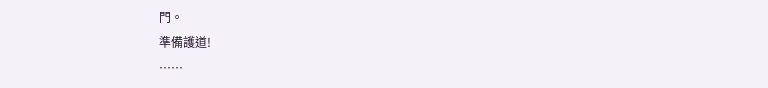門。
準備護道!
……